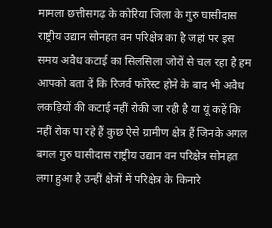मामला छत्तीसगढ़ के कोरिया जिला के गुरु घासीदास राष्ट्रीय उद्यान सोनहत वन परिक्षेत्र का है जहां पर इस समय अवैध कटाई का सिलसिला जोरों से चल रहा है हम आपको बता दें कि रिजर्व फॉरेस्ट होने के बाद भी अवैध लकड़ियों की कटाई नहीं रोकी जा रही है या यूं कहें कि नहीं रोक पा रहे हैं कुछ ऐसे ग्रामीण क्षेत्र हैं जिनके अगल बगल गुरु घासीदास राष्ट्रीय उद्यान वन परिक्षेत्र सोनहत लगा हुआ है उन्हीं क्षेत्रों में परिक्षेत्र के किनारे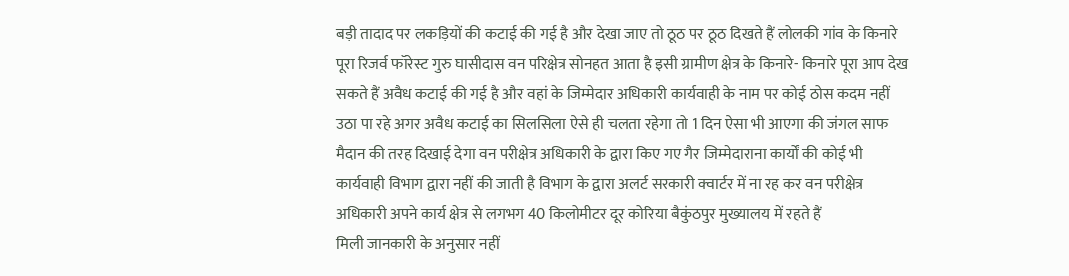बड़ी तादाद पर लकड़ियों की कटाई की गई है और देखा जाए तो ठूठ पर ठूठ दिखते हैं लोलकी गांव के किनारे पूरा रिजर्व फॉरेस्ट गुरु घासीदास वन परिक्षेत्र सोनहत आता है इसी ग्रामीण क्षेत्र के किनारे- किनारे पूरा आप देख सकते हैं अवैध कटाई की गई है और वहां के जिम्मेदार अधिकारी कार्यवाही के नाम पर कोई ठोस कदम नहीं उठा पा रहे अगर अवैध कटाई का सिलसिला ऐसे ही चलता रहेगा तो 1 दिन ऐसा भी आएगा की जंगल साफ मैदान की तरह दिखाई देगा वन परीक्षेत्र अधिकारी के द्वारा किए गए गैर जिम्मेदाराना कार्यों की कोई भी कार्यवाही विभाग द्वारा नहीं की जाती है विभाग के द्वारा अलर्ट सरकारी क्वार्टर में ना रह कर वन परीक्षेत्र अधिकारी अपने कार्य क्षेत्र से लगभग 40 किलोमीटर दूर कोरिया बैकुंठपुर मुख्यालय में रहते हैं
मिली जानकारी के अनुसार नहीं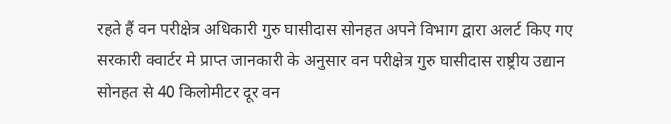रहते हैं वन परीक्षेत्र अधिकारी गुरु घासीदास सोनहत अपने विभाग द्वारा अलर्ट किए गए सरकारी क्वार्टर मे प्राप्त जानकारी के अनुसार वन परीक्षेत्र गुरु घासीदास राष्ट्रीय उद्यान सोनहत से 40 किलोमीटर दूर वन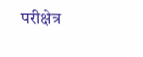परीक्षेत्र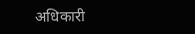अधिकारी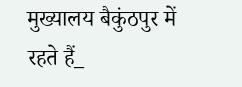मुख्यालय बैकुंठपुर में रहते हैं_